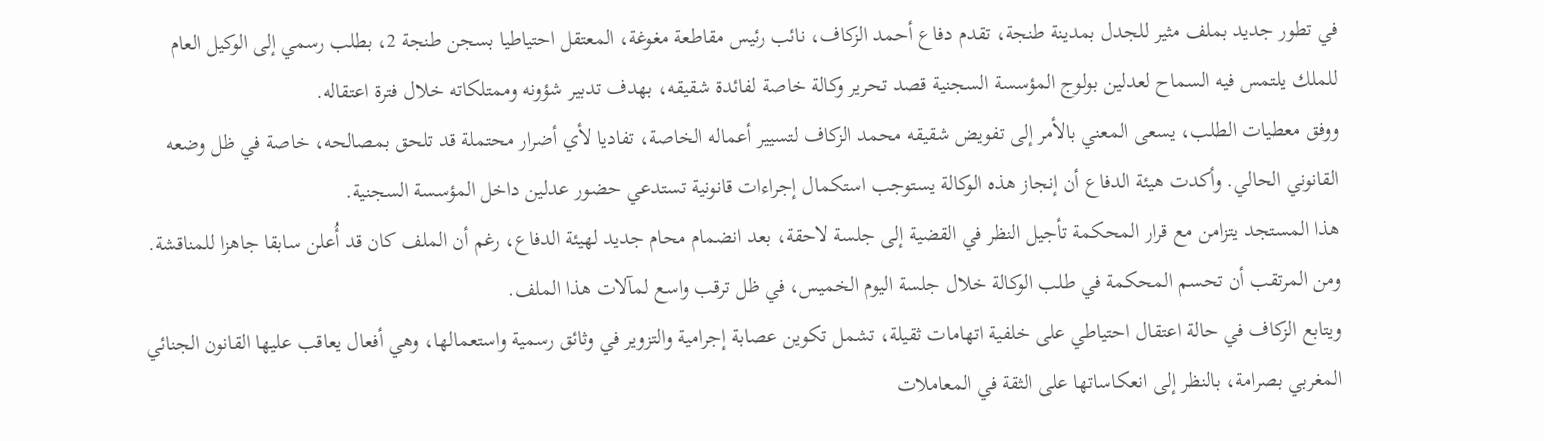في تطور جديد بملف مثير للجدل بمدينة طنجة، تقدم دفاع أحمد الزكاف، نائب رئيس مقاطعة مغوغة، المعتقل احتياطيا بسجن طنجة 2، بطلب رسمي إلى الوكيل العام للملك يلتمس فيه السماح لعدلين بولوج المؤسسة السجنية قصد تحرير وكالة خاصة لفائدة شقيقه، بهدف تدبير شؤونه وممتلكاته خلال فترة اعتقاله.
ووفق معطيات الطلب، يسعى المعني بالأمر إلى تفويض شقيقه محمد الزكاف لتسيير أعماله الخاصة، تفاديا لأي أضرار محتملة قد تلحق بمصالحه، خاصة في ظل وضعه القانوني الحالي. وأكدت هيئة الدفاع أن إنجاز هذه الوكالة يستوجب استكمال إجراءات قانونية تستدعي حضور عدلين داخل المؤسسة السجنية.
هذا المستجد يتزامن مع قرار المحكمة تأجيل النظر في القضية إلى جلسة لاحقة، بعد انضمام محام جديد لهيئة الدفاع، رغم أن الملف كان قد أُعلن سابقا جاهزا للمناقشة. ومن المرتقب أن تحسم المحكمة في طلب الوكالة خلال جلسة اليوم الخميس، في ظل ترقب واسع لمآلات هذا الملف.
ويتابع الزكاف في حالة اعتقال احتياطي على خلفية اتهامات ثقيلة، تشمل تكوين عصابة إجرامية والتزوير في وثائق رسمية واستعمالها، وهي أفعال يعاقب عليها القانون الجنائي المغربي بصرامة، بالنظر إلى انعكاساتها على الثقة في المعاملات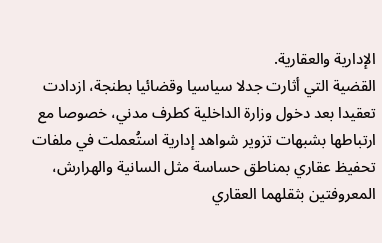الإدارية والعقارية.
القضية التي أثارت جدلا سياسيا وقضائيا بطنجة، ازدادت تعقيدا بعد دخول وزارة الداخلية كطرف مدني، خصوصا مع ارتباطها بشبهات تزوير شواهد إدارية استُعملت في ملفات تحفيظ عقاري بمناطق حساسة مثل السانية والهرارش، المعروفتين بثقلهما العقاري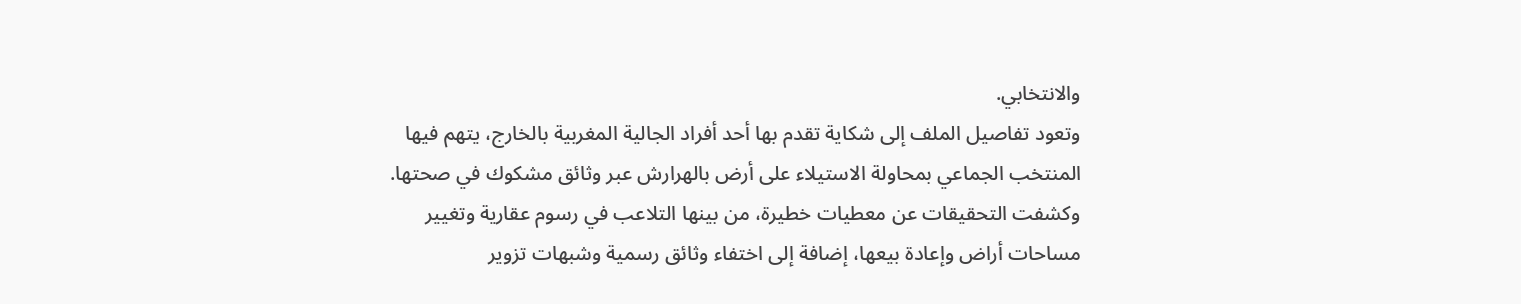والانتخابي.
وتعود تفاصيل الملف إلى شكاية تقدم بها أحد أفراد الجالية المغربية بالخارج، يتهم فيها المنتخب الجماعي بمحاولة الاستيلاء على أرض بالهرارش عبر وثائق مشكوك في صحتها. وكشفت التحقيقات عن معطيات خطيرة، من بينها التلاعب في رسوم عقارية وتغيير مساحات أراض وإعادة بيعها، إضافة إلى اختفاء وثائق رسمية وشبهات تزوير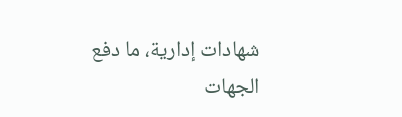شهادات إدارية، ما دفع الجهات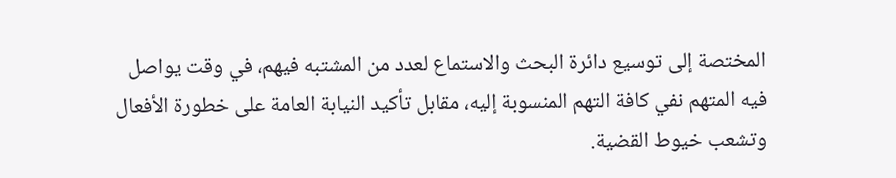المختصة إلى توسيع دائرة البحث والاستماع لعدد من المشتبه فيهم، في وقت يواصل فيه المتهم نفي كافة التهم المنسوبة إليه، مقابل تأكيد النيابة العامة على خطورة الأفعال وتشعب خيوط القضية.